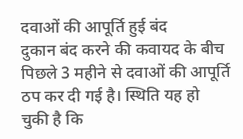दवाओं की आपूर्ति हुई बंद
दुकान बंद करने की कवायद के बीच पिछले 3 महीने से दवाओं की आपूर्ति ठप कर दी गई है। स्थिति यह हो चुकी है कि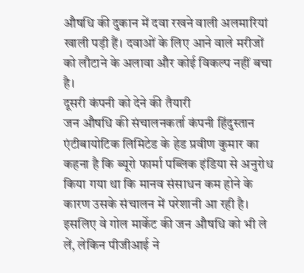औषधि की दुकान में दवा रखने वाली अलमारियां खाली पड़ी हैं। दवाओं के लिए आने वाले मरीजों को लौटाने के अलावा और कोई विकल्प नहीं बचा है।
दूसरी कंपनी को देने की तैयारी
जन औषधि की संचालनकर्ता कंपनी हिंदुस्तान एंटीबायोटिक लिमिटेड के हेड प्रवीण कुमार का कहना है कि ब्यूरो फार्मा पब्लिक इंडिया से अनुरोध किया गया था कि मानव संसाधन कम होने के कारण उसके संचालन में परेशानी आ रही है। इसलिए वे गोल मार्केट की जन औषधि को भी ले लें, लेकिन पीजीआई ने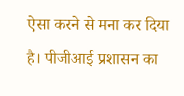ऐसा करने से मना कर दिया है। पीजीआई प्रशासन का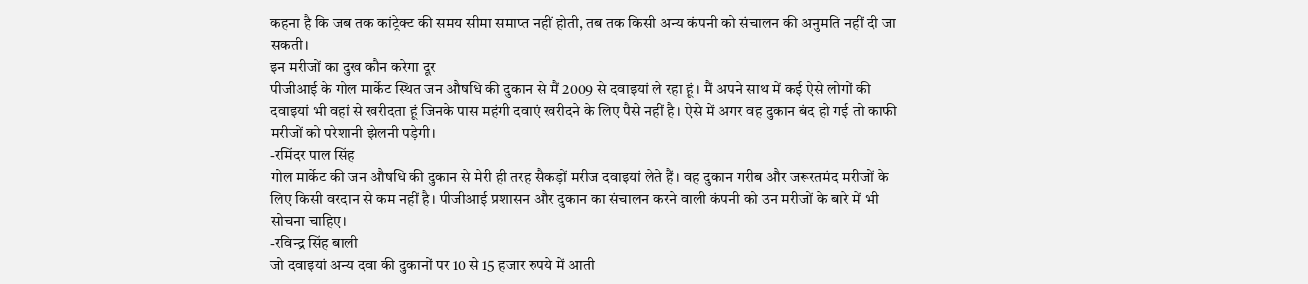कहना है कि जब तक कांट्रेक्ट की समय सीमा समाप्त नहीं होती, तब तक किसी अन्य कंपनी को संचालन की अनुमति नहीं दी जा सकती।
इन मरीजों का दुख कौन करेगा दूर
पीजीआई के गोल मार्केट स्थित जन औषधि की दुकान से मैं 2009 से दवाइयां ले रहा हूं। मैं अपने साथ में कई ऐसे लोगों की दवाइयां भी वहां से खरीदता हूं जिनके पास महंगी दवाएं खरीदने के लिए पैसे नहीं है। ऐसे में अगर वह दुकान बंद हो गई तो काफी मरीजों को परेशानी झेलनी पड़ेगी।
-रमिंदर पाल सिंह
गोल मार्केट की जन औषधि की दुकान से मेरी ही तरह सैकड़ों मरीज दवाइयां लेते हैं। वह दुकान गरीब और जरूरतमंद मरीजों के लिए किसी वरदान से कम नहीं है। पीजीआई प्रशासन और दुकान का संचालन करने वाली कंपनी को उन मरीजों के बारे में भी सोचना चाहिए।
-रविन्द्र सिंह बाली
जो दवाइयां अन्य दवा की दुकानों पर 10 से 15 हजार रुपये में आती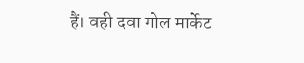हैं। वही दवा गोल मार्केट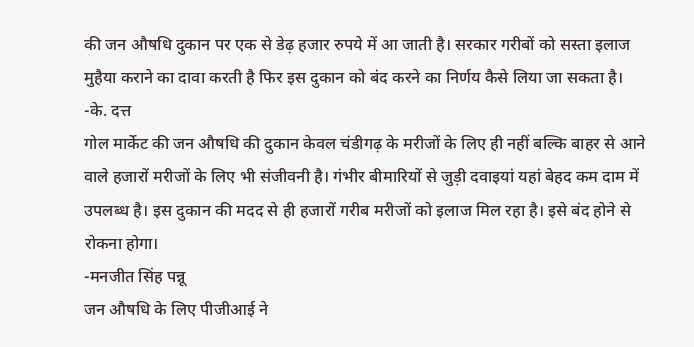की जन औषधि दुकान पर एक से डेढ़ हजार रुपये में आ जाती है। सरकार गरीबों को सस्ता इलाज मुहैया कराने का दावा करती है फिर इस दुकान को बंद करने का निर्णय कैसे लिया जा सकता है।
-के. दत्त
गोल मार्केट की जन औषधि की दुकान केवल चंडीगढ़ के मरीजों के लिए ही नहीं बल्कि बाहर से आने वाले हजारों मरीजों के लिए भी संजीवनी है। गंभीर बीमारियों से जुड़ी दवाइयां यहां बेहद कम दाम में उपलब्ध है। इस दुकान की मदद से ही हजारों गरीब मरीजों को इलाज मिल रहा है। इसे बंद होने से रोकना होगा।
-मनजीत सिंह पन्नू
जन औषधि के लिए पीजीआई ने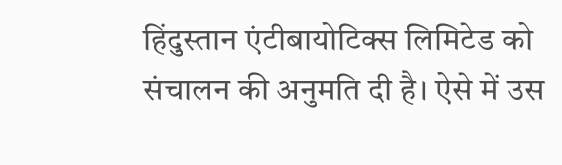हिंदुस्तान एंटीबायोटिक्स लिमिटेड को संचालन की अनुमति दी है। ऐसे में उस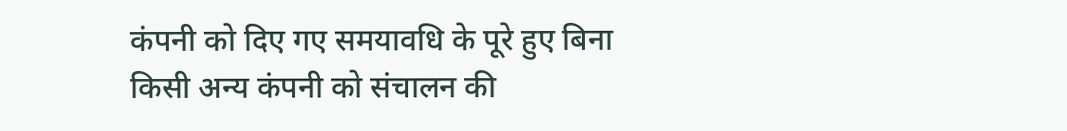कंपनी को दिए गए समयावधि के पूरे हुए बिना किसी अन्य कंपनी को संचालन की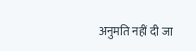अनुमति नहीं दी जा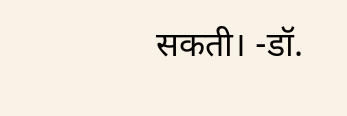सकती। -डॉ.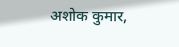अशोक कुमार,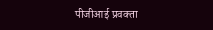पीजीआई प्रवक्ता